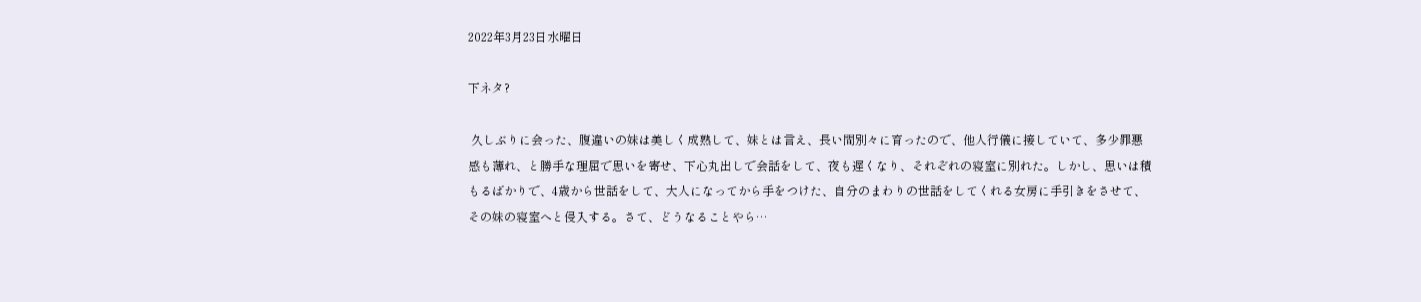2022年3月23日水曜日

下ネタ?

 久しぶりに会った、腹違いの妹は美しく成熟して、妹とは言え、長い間別々に育ったので、他人行儀に接していて、多少罪悪感も薄れ、と勝手な理屈で思いを寄せ、下心丸出しで会話をして、夜も遅くなり、それぞれの寝室に別れた。しかし、思いは積もるばかりで、4歳から世話をして、大人になってから手をつけた、自分のまわりの世話をしてくれる女房に手引きをさせて、その妹の寝室へと侵入する。さて、どうなることやら…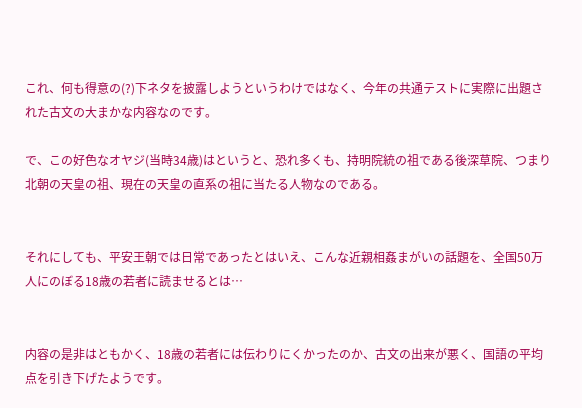これ、何も得意の(?)下ネタを披露しようというわけではなく、今年の共通テストに実際に出題された古文の大まかな内容なのです。

で、この好色なオヤジ(当時34歳)はというと、恐れ多くも、持明院統の祖である後深草院、つまり北朝の天皇の祖、現在の天皇の直系の祖に当たる人物なのである。


それにしても、平安王朝では日常であったとはいえ、こんな近親相姦まがいの話題を、全国50万人にのぼる18歳の若者に読ませるとは…


内容の是非はともかく、18歳の若者には伝わりにくかったのか、古文の出来が悪く、国語の平均点を引き下げたようです。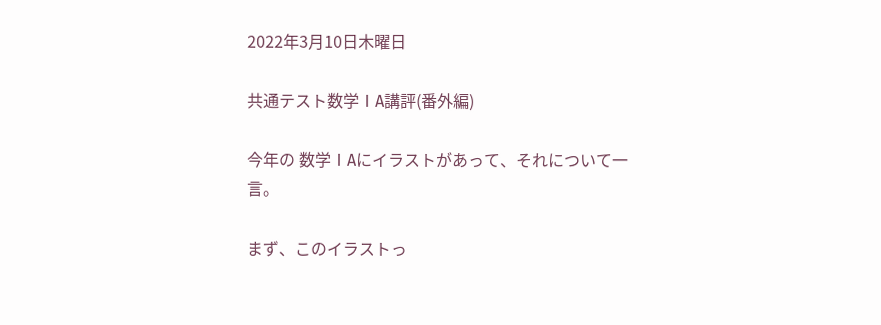2022年3月10日木曜日

共通テスト数学ⅠA講評(番外編)

今年の 数学ⅠAにイラストがあって、それについて一言。

まず、このイラストっ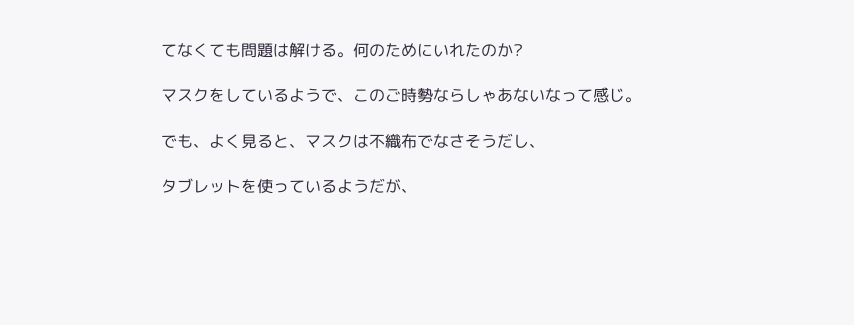てなくても問題は解ける。何のためにいれたのか?

マスクをしているようで、このご時勢ならしゃあないなって感じ。

でも、よく見ると、マスクは不織布でなさそうだし、

タブレットを使っているようだが、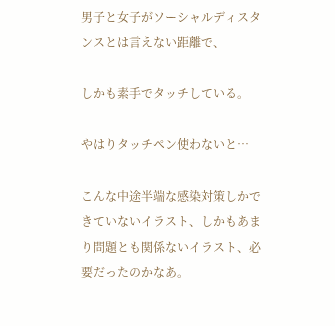男子と女子がソーシャルディスタンスとは言えない距離で、

しかも素手でタッチしている。

やはりタッチペン使わないと…

こんな中途半端な感染対策しかできていないイラスト、しかもあまり問題とも関係ないイラスト、必要だったのかなあ。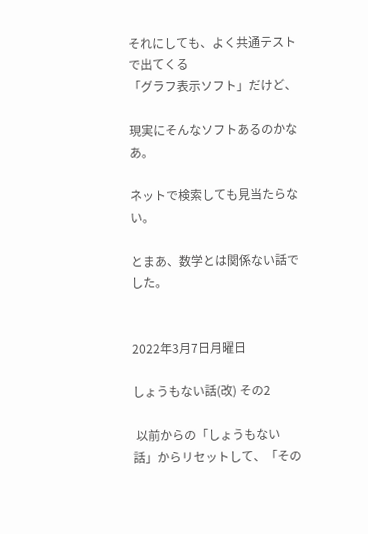それにしても、よく共通テストで出てくる
「グラフ表示ソフト」だけど、

現実にそんなソフトあるのかなあ。

ネットで検索しても見当たらない。

とまあ、数学とは関係ない話でした。


2022年3月7日月曜日

しょうもない話(改) その2

 以前からの「しょうもない話」からリセットして、「その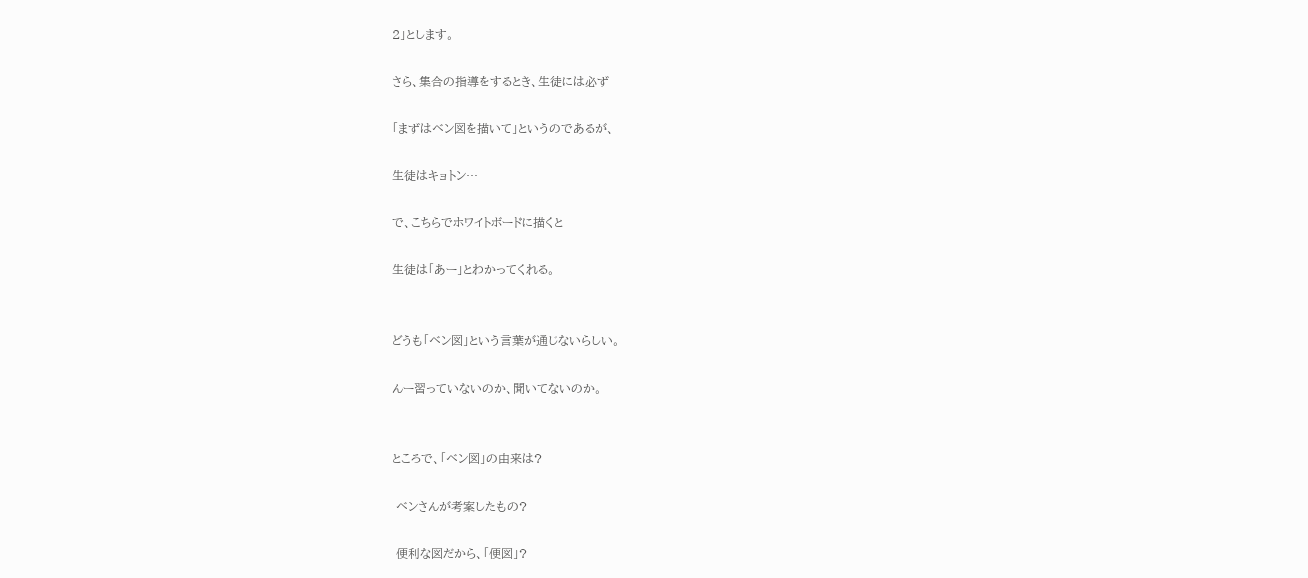2」とします。

さら、集合の指導をするとき、生徒には必ず

「まずはベン図を描いて」というのであるが、

生徒はキョトン…

で、こちらでホワイトボードに描くと

生徒は「あー」とわかってくれる。


どうも「ベン図」という言葉が通じないらしい。

んー習っていないのか、聞いてないのか。


ところで、「ベン図」の由来は?

 ベンさんが考案したもの?

 便利な図だから、「便図」?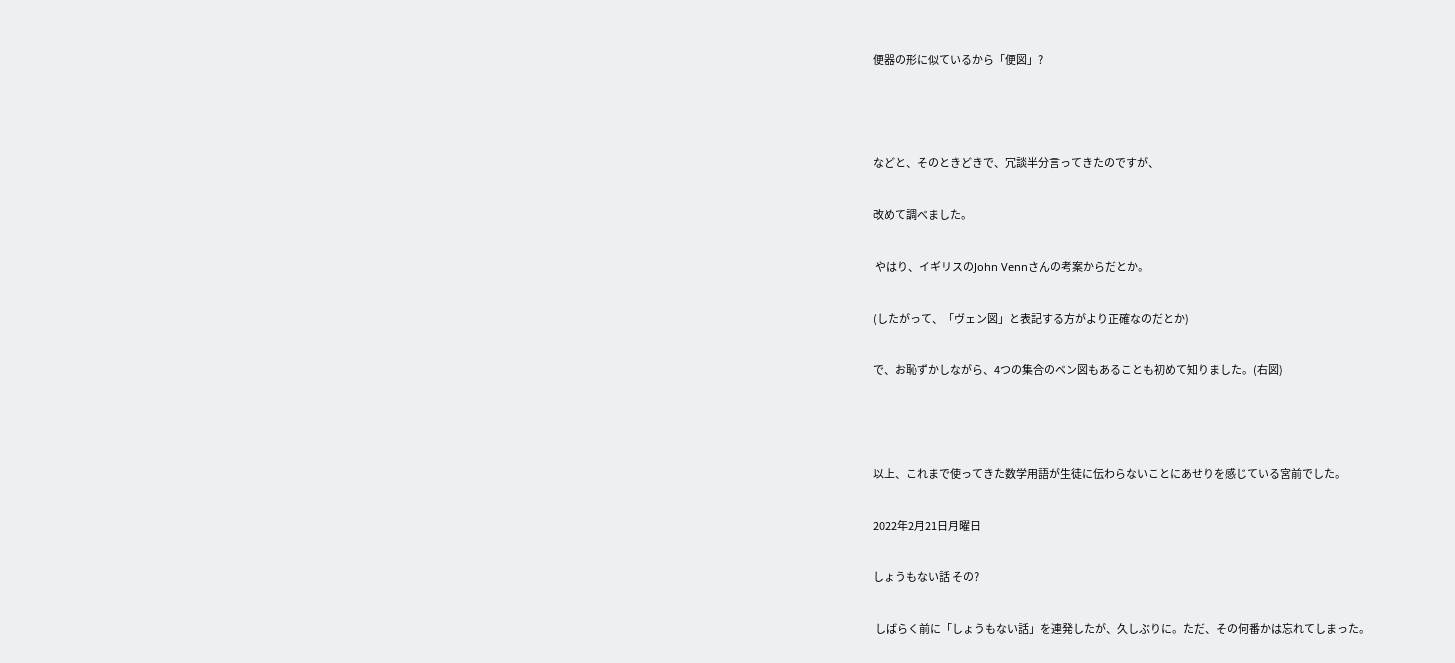便器の形に似ているから「便図」?



などと、そのときどきで、冗談半分言ってきたのですが、

改めて調べました。

 やはり、イギリスのJohn Vennさんの考案からだとか。

(したがって、「ヴェン図」と表記する方がより正確なのだとか)

で、お恥ずかしながら、4つの集合のベン図もあることも初めて知りました。(右図)



以上、これまで使ってきた数学用語が生徒に伝わらないことにあせりを感じている宮前でした。

2022年2月21日月曜日

しょうもない話 その?

 しばらく前に「しょうもない話」を連発したが、久しぶりに。ただ、その何番かは忘れてしまった。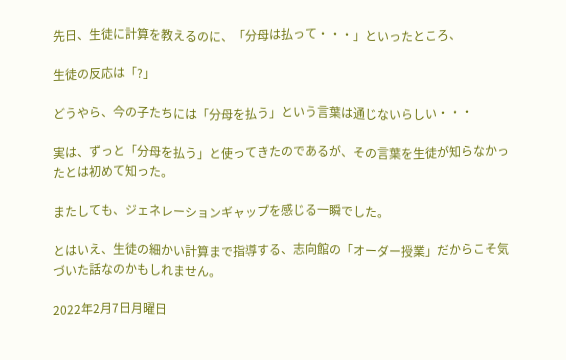先日、生徒に計算を教えるのに、「分母は払って・・・」といったところ、

生徒の反応は「?」

どうやら、今の子たちには「分母を払う」という言葉は通じないらしい・・・

実は、ずっと「分母を払う」と使ってきたのであるが、その言葉を生徒が知らなかったとは初めて知った。

またしても、ジェネレーションギャップを感じる一瞬でした。

とはいえ、生徒の細かい計算まで指導する、志向館の「オーダー授業」だからこそ気づいた話なのかもしれません。

2022年2月7日月曜日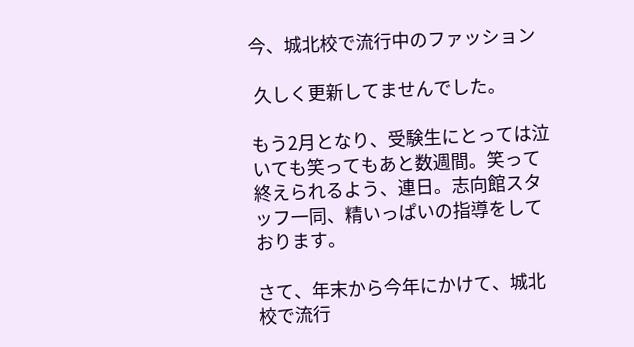今、城北校で流行中のファッション

 久しく更新してませんでした。

もう2月となり、受験生にとっては泣いても笑ってもあと数週間。笑って終えられるよう、連日。志向館スタッフ一同、精いっぱいの指導をしております。

さて、年末から今年にかけて、城北校で流行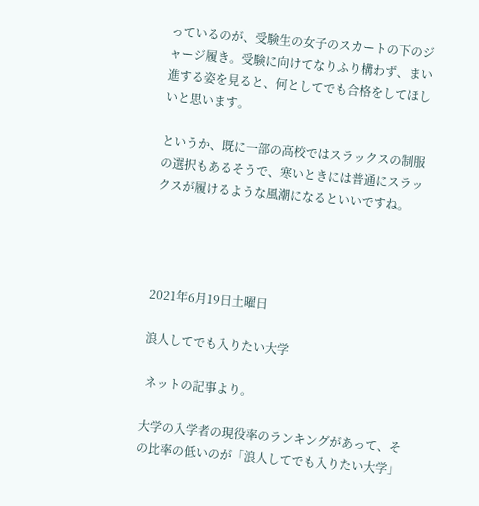っているのが、受験生の女子のスカートの下のジャージ履き。受験に向けてなりふり構わず、まい進する姿を見ると、何としてでも合格をしてほしいと思います。

というか、既に一部の高校ではスラックスの制服の選択もあるそうで、寒いときには普通にスラックスが履けるような風潮になるといいですね。




2021年6月19日土曜日

浪人してでも入りたい大学

 ネットの記事より。

大学の入学者の現役率のランキングがあって、その比率の低いのが「浪人してでも入りたい大学」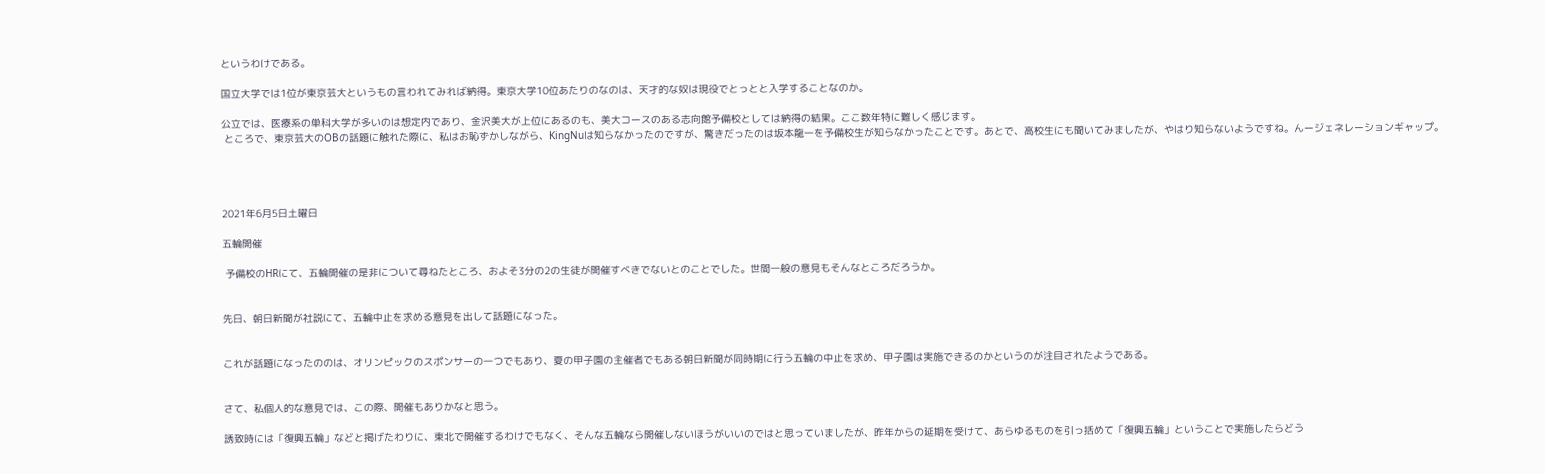というわけである。

国立大学では1位が東京芸大というもの言われてみれば納得。東京大学10位あたりのなのは、天才的な奴は現役でとっとと入学することなのか。

公立では、医療系の単科大学が多いのは想定内であり、金沢美大が上位にあるのも、美大コースのある志向館予備校としては納得の結果。ここ数年特に難しく感じます。
 ところで、東京芸大のOBの話題に触れた際に、私はお恥ずかしながら、KingNuは知らなかったのですが、驚きだったのは坂本龍一を予備校生が知らなかったことです。あとで、高校生にも聞いてみましたが、やはり知らないようですね。んージェネレーションギャップ。




2021年6月5日土曜日

五輪開催

 予備校のHRにて、五輪開催の是非について尋ねたところ、およそ3分の2の生徒が開催すべきでないとのことでした。世間一般の意見もそんなところだろうか。


先日、朝日新聞が社説にて、五輪中止を求める意見を出して話題になった。


これが話題になったののは、オリンピックのスポンサーの一つでもあり、夏の甲子園の主催者でもある朝日新聞が同時期に行う五輪の中止を求め、甲子園は実施できるのかというのが注目されたようである。


さて、私個人的な意見では、この際、開催もありかなと思う。

誘致時には「復興五輪」などと掲げたわりに、東北で開催するわけでもなく、そんな五輪なら開催しないほうがいいのではと思っていましたが、昨年からの延期を受けて、あらゆるものを引っ括めて「復興五輪」ということで実施したらどう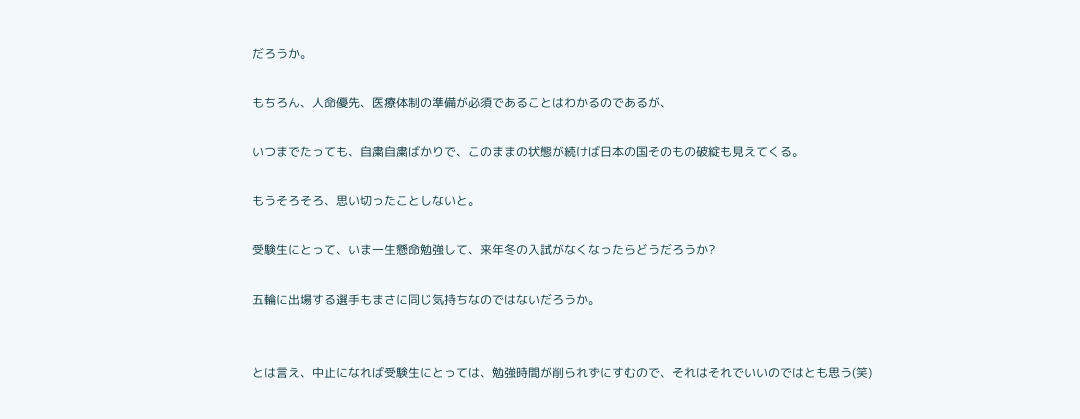だろうか。

もちろん、人命優先、医療体制の準備が必須であることはわかるのであるが、

いつまでたっても、自粛自粛ばかりで、このままの状態が続けば日本の国そのもの破綻も見えてくる。

もうそろそろ、思い切ったことしないと。

受験生にとって、いま一生懸命勉強して、来年冬の入試がなくなったらどうだろうか?

五輪に出場する選手もまさに同じ気持ちなのではないだろうか。


とは言え、中止になれば受験生にとっては、勉強時間が削られずにすむので、それはそれでいいのではとも思う(笑)